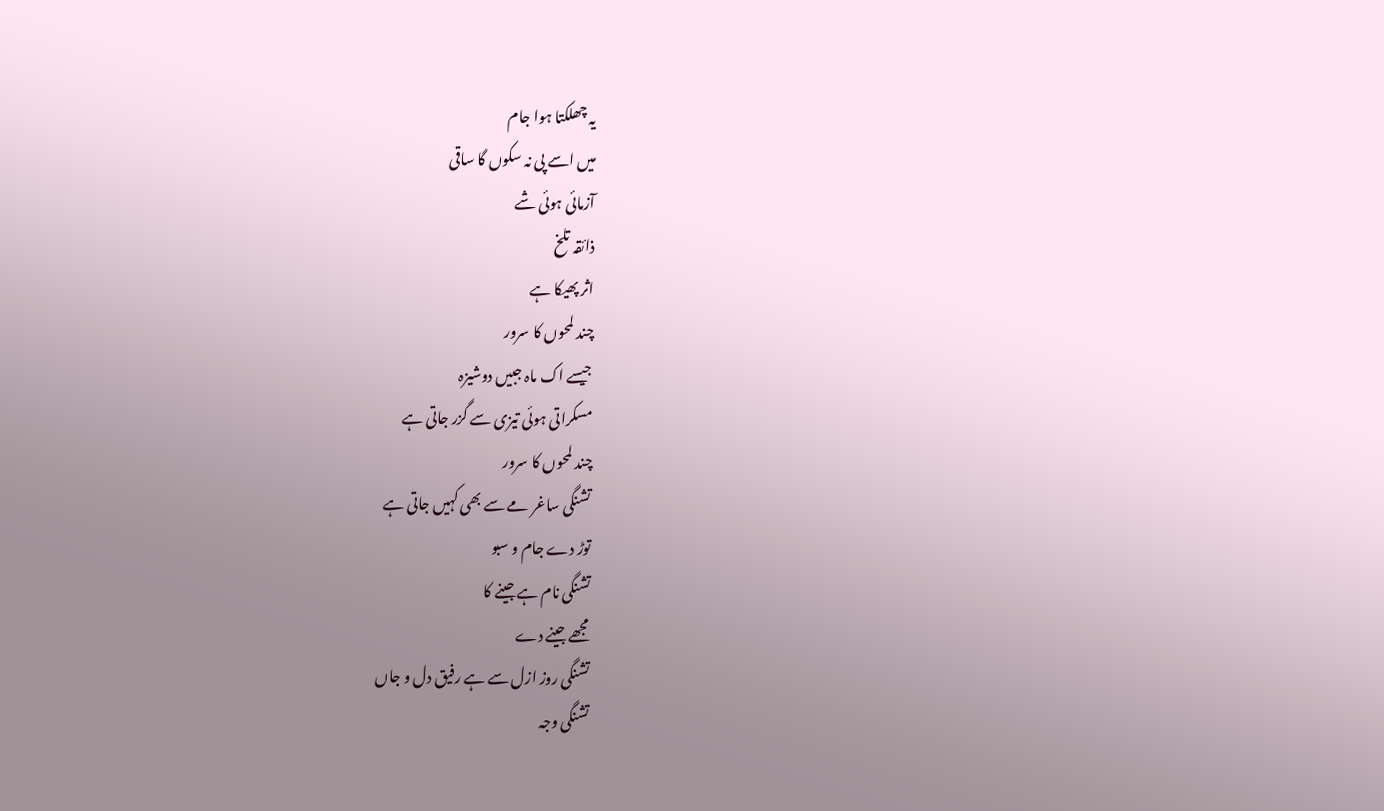یہ چھلکتا ہوا جام
میں اسے پی نہ سکوں گا ساقی
آزمائی ہوئی شے
ذائقہ تلخ
اثر پھیکا ہے
چند لمحوں کا سرور
جیسے اک ماہ جبیں دوشیزہ
مسکراتی ہوئی تیزی سے گزر جاتی ہے
چند لمحوں کا سرور
تشنگی ساغر مے سے بھی کہیں جاتی ہے
توڑ دے جام و سبو
تشنگی نام ہے جینے کا
مجھے جینے دے
تشنگی روز ازل سے ہے رفیق دل و جاں
تشنگی وجہ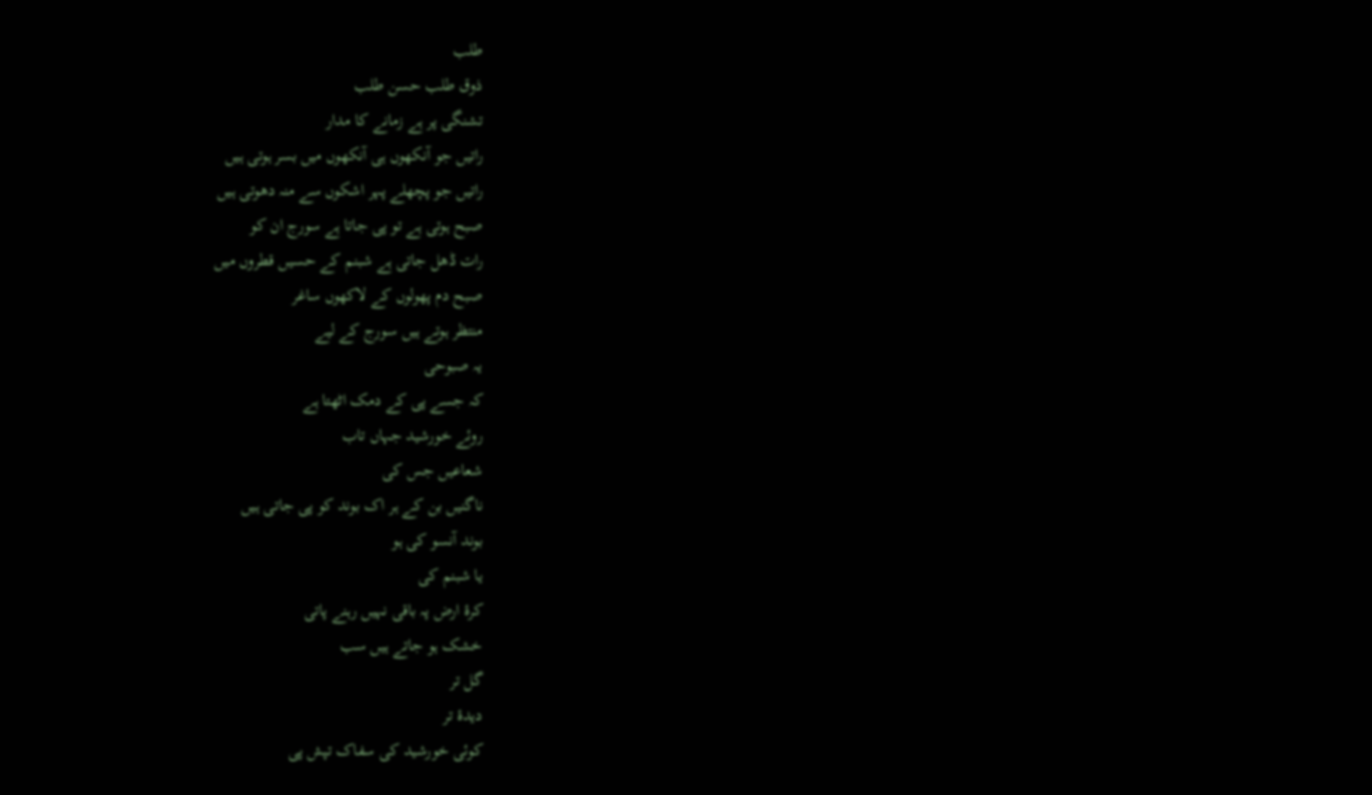طلب
ذوق طلب حسن طلب
تشنگی پر ہے زمانے کا مدار
راتیں جو آنکھوں ہی آنکھوں میں بسر ہوتی ہیں
راتیں جو پچھلے پہر اشکوں سے منہ دھوتی ہیں
صبح ہوتی ہے تو پی جاتا ہے سورج ان کو
رات ڈھل جاتی ہے شبنم کے حسیں قطروں میں
صبح دم پھولوں کے لاکھوں ساغر
منتظر ہوتے ہیں سورج کے لیے
یہ صبوحی
کہ جسے پی کے دمک اٹھتا ہے
روئے خورشید جہاں تاب
شعاعیں جس کی
ناگنیں بن کے ہر اک بوند کو پی جاتی ہیں
بوند آنسو کی ہو
یا شبنم کی
کرۂ ارض پہ باقی نہیں رہنے پاتی
خشک ہو جاتے ہیں سب
گل تر
دیدۂ تر
کوئی خورشید کی سفاک تپش پی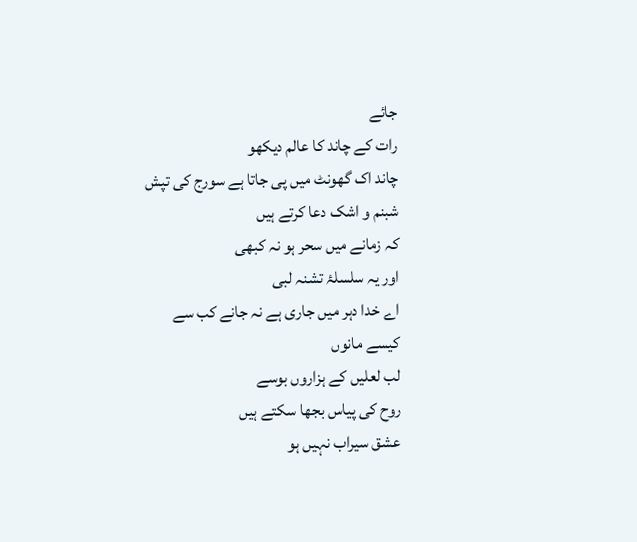جائے
رات کے چاند کا عالم دیکھو
چاند اک گھونٹ میں پی جاتا ہے سورج کی تپش
شبنم و اشک دعا کرتے ہیں
کہ زمانے میں سحر ہو نہ کبھی
اور یہ سلسلۂ تشنہ لبی
اے خدا دہر میں جاری ہے نہ جانے کب سے
کیسے مانوں
لب لعلیں کے ہزاروں بوسے
روح کی پیاس بجھا سکتے ہیں
عشق سیراب نہیں ہو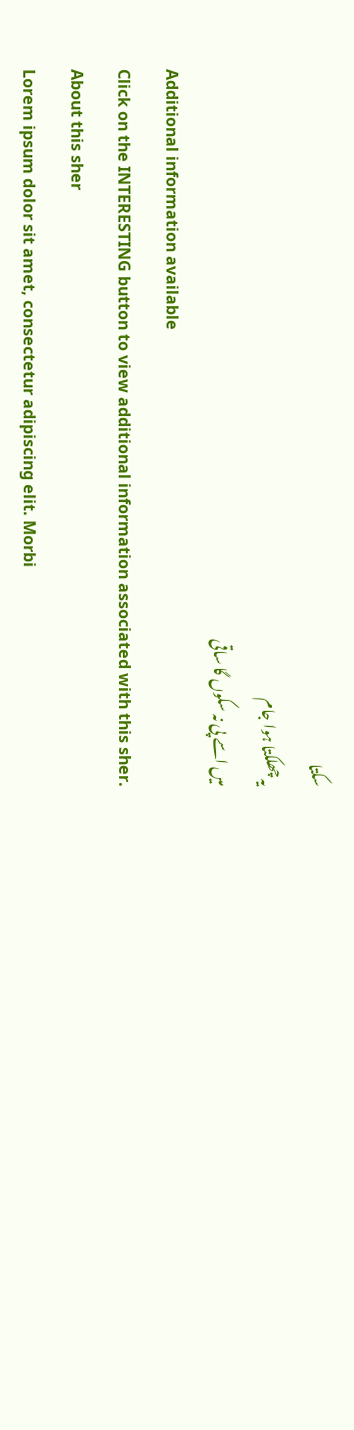سکتا
یہ چھلکتا ہوا جام
میں اسے پی نہ سکوں گا ساقی
Additional information available
Click on the INTERESTING button to view additional information associated with this sher.
About this sher
Lorem ipsum dolor sit amet, consectetur adipiscing elit. Morbi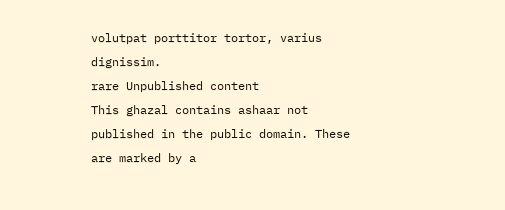volutpat porttitor tortor, varius dignissim.
rare Unpublished content
This ghazal contains ashaar not published in the public domain. These are marked by a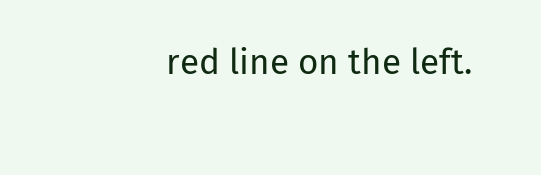red line on the left.